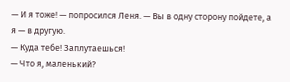— И я тоже! — попросился Леня. — Вы в одну сторону пойдете, а я — в другую.
— Куда тебе! Заплутаешься!
— Что я, маленький?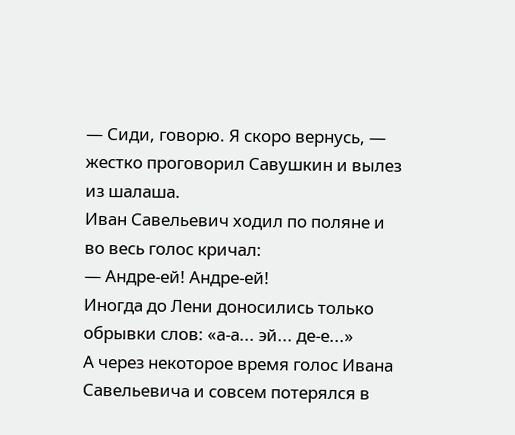— Сиди, говорю. Я скоро вернусь, — жестко проговорил Савушкин и вылез из шалаша.
Иван Савельевич ходил по поляне и во весь голос кричал:
— Андре-ей! Андре-ей!
Иногда до Лени доносились только обрывки слов: «а-а... эй... де-е...»
А через некоторое время голос Ивана Савельевича и совсем потерялся в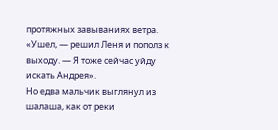протяжных завываниях ветра.
«Ушел, — решил Леня и пополз к выходу. — Я тоже сейчас уйду искать Андрея».
Но едва мальчик выглянул из шалаша, как от реки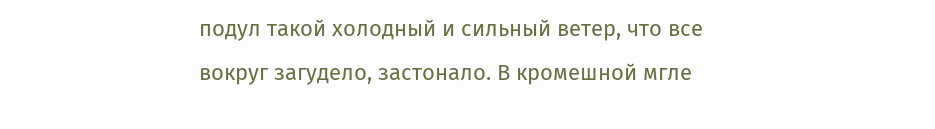подул такой холодный и сильный ветер, что все вокруг загудело, застонало. В кромешной мгле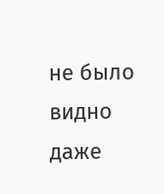не было видно даже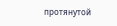протянутой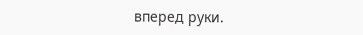вперед руки.